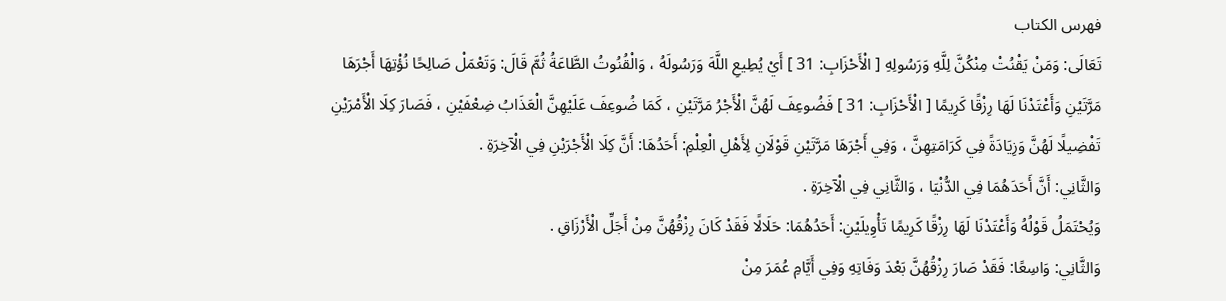فهرس الكتاب
تَعَالَى: وَمَنْ يَقْنُتْ مِنْكُنَّ لِلَّهِ وَرَسُولِهِ [ الْأَحْزَابِ: 31 ] أَيْ يُطِيعِ اللَّهَ وَرَسُولَهُ ، وَالْقُنُوتُ الطَّاعَةُ ثُمَّ قَالَ: وَتَعْمَلْ صَالِحًا نُؤْتِهَا أَجْرَهَا مَرَّتَيْنِ وَأَعْتَدْنَا لَهَا رِزْقًا كَرِيمًا [ الْأَحْزَابِ: 31 ] فَضُوعِفَ لَهُنَّ الْأَجْرُ مَرَّتَيْنِ ، كَمَا ضُوعِفَ عَلَيْهِنَّ الْعَذَابُ ضِعْفَيْنِ ، فَصَارَ كِلَا الْأَمْرَيْنِ تَفْضِيلًا لَهُنَّ وَزِيَادَةً فِي كَرَامَتِهِنَّ ، وَفِي أَجْرَهَا مَرَّتَيْنِ قَوْلَانِ لِأَهْلِ الْعِلْمِ: أَحَدُهَا: أَنَّ كِلَا الْأَجْرَيْنِ فِي الْآخِرَةِ .
وَالثَّانِي: أَنَّ أَحَدَهُمَا فِي الدُّنْيَا ، وَالثَّانِي فِي الْآخِرَةِ .
وَيُحْتَمَلُ قَوْلُهُ وَأَعْتَدْنَا لَهَا رِزْقًا كَرِيمًا تَأْوِيلَيْنِ: أَحَدُهُمَا: حَلَالًا فَقَدْ كَانَ رِزْقُهُنَّ مِنْ أَجَلِّ الْأَرْزَاقِ .
وَالثَّانِي: وَاسِعًا: فَقَدْ صَارَ رِزْقُهُنَّ بَعْدَ وَفَاتِهِ وَفِي أَيَّامِ عُمَرَ مِنْ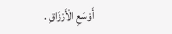أَوْسَعِ الْأَرْزَاقِ .